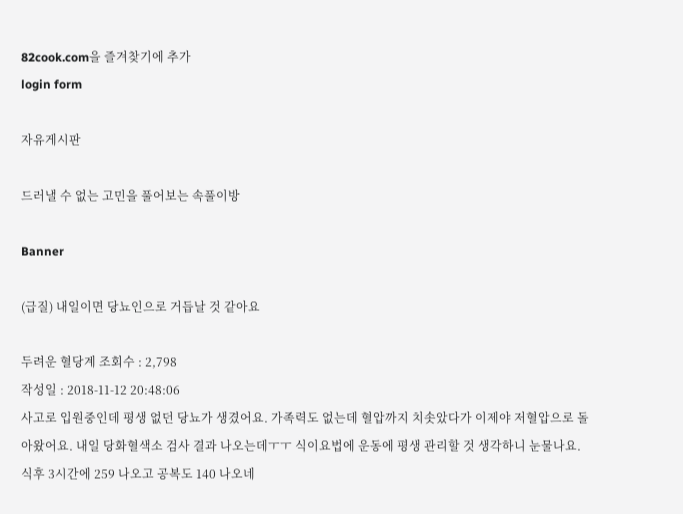82cook.com을 즐겨찾기에 추가
login form

자유게시판

드러낼 수 없는 고민을 풀어보는 속풀이방

Banner

(급질) 내일이면 당뇨인으로 거듭날 것 같아요

두려운 혈당계 조회수 : 2,798
작성일 : 2018-11-12 20:48:06
사고로 입원중인데 평생 없던 당뇨가 생겼어요. 가족력도 없는데 혈압까지 치솟았다가 이제야 저혈압으로 돌아왔어요. 내일 당화혈색소 검사 결과 나오는데ㅜㅜ 식이요법에 운동에 평생 관리할 것 생각하니 눈물나요. 식후 3시간에 259 나오고 공복도 140 나오네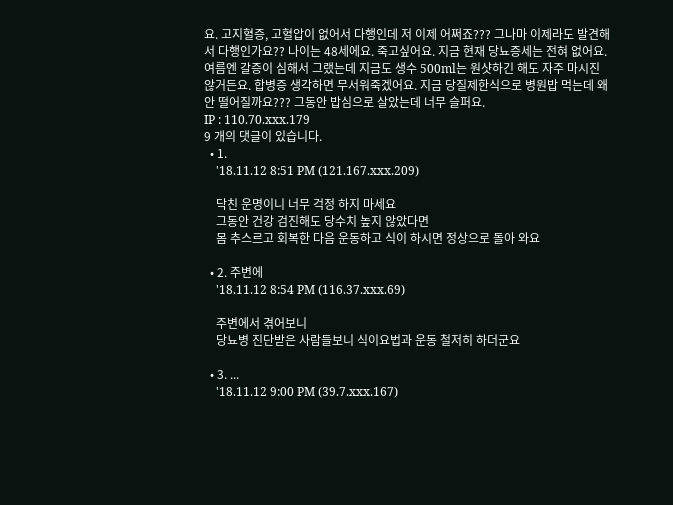요. 고지혈증, 고혈압이 없어서 다행인데 저 이제 어쩌죠??? 그나마 이제라도 발견해서 다행인가요?? 나이는 48세에요. 죽고싶어요. 지금 현재 당뇨증세는 전혀 없어요. 여름엔 갈증이 심해서 그랬는데 지금도 생수 500ml는 원샷하긴 해도 자주 마시진 않거든요. 합병증 생각하면 무서워죽겠어요. 지금 당질제한식으로 병원밥 먹는데 왜 안 떨어질까요??? 그동안 밥심으로 살았는데 너무 슬퍼요.
IP : 110.70.xxx.179
9 개의 댓글이 있습니다.
  • 1.
    '18.11.12 8:51 PM (121.167.xxx.209)

    닥친 운명이니 너무 걱정 하지 마세요
    그동안 건강 검진해도 당수치 높지 않았다면
    몸 추스르고 회복한 다음 운동하고 식이 하시면 정상으로 돌아 와요

  • 2. 주변에
    '18.11.12 8:54 PM (116.37.xxx.69)

    주변에서 겪어보니
    당뇨병 진단받은 사람들보니 식이요법과 운동 철저히 하더군요

  • 3. ...
    '18.11.12 9:00 PM (39.7.xxx.167)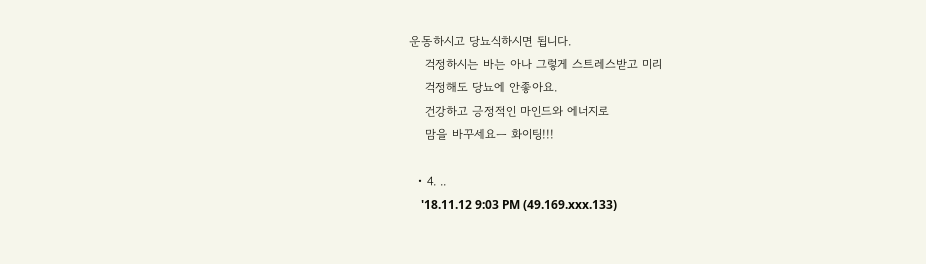운동하시고 당뇨식하시면 됩니다.
    걱정하시는 바는 아나 그렇게 스트레스받고 미리
    걱정해도 당뇨에 안좋아요.
    건강하고 긍정적인 마인드와 에너지로
    맘을 바꾸세요ㅡ 화이팅!!!

  • 4. ..
    '18.11.12 9:03 PM (49.169.xxx.133)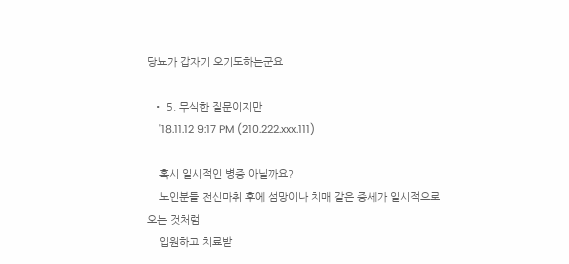당뇨가 갑자기 오기도하는군요

  • 5. 무식한 질문이지만
    '18.11.12 9:17 PM (210.222.xxx.111)

    혹시 일시적인 병증 아닐까요?
    노인분들 전신마취 후에 섬망이나 치매 같은 증세가 일시적으로 오는 것처럼
    입원하고 치료받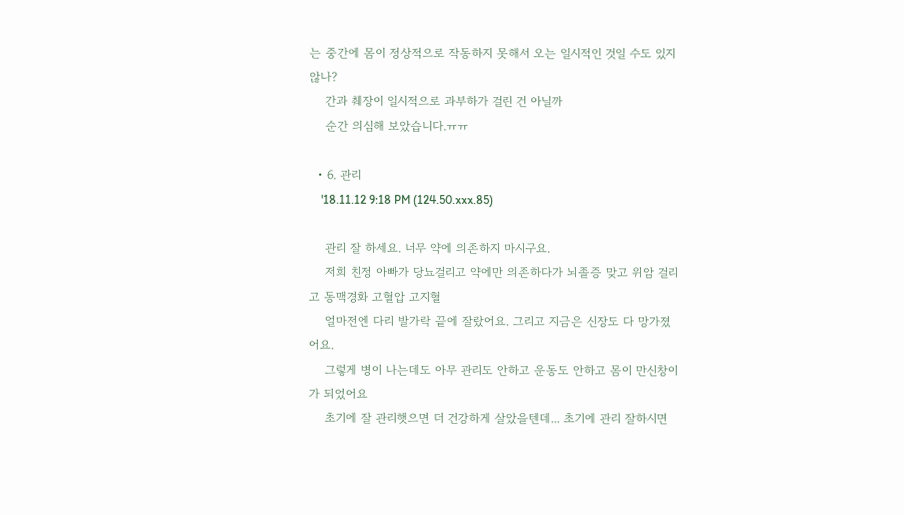는 중간에 몸이 정상적으로 작동하지 못해서 오는 일시적인 것일 수도 있지않나?
    간과 췌장이 일시적으로 과부하가 걸린 건 아닐까
    순간 의심해 보았습니다.ㅠㅠ

  • 6. 관리
    '18.11.12 9:18 PM (124.50.xxx.85)

    관리 잘 하세요. 너무 약에 의존하지 마시구요.
    저희 친정 아빠가 당뇨걸리고 약에만 의존하다가 뇌졸증 맞고 위암 걸리고 동맥경화 고혈압 고지혈
    얼마전엔 다리 발가락 끝에 잘랐어요. 그리고 지금은 신장도 다 망가졌어요.
    그렇게 병이 나는데도 아무 관리도 안하고 운동도 안하고 몸이 만신창이가 되었어요
    초기에 잘 관리햇으면 더 건강하게 살았을텐데... 초기에 관리 잘하시면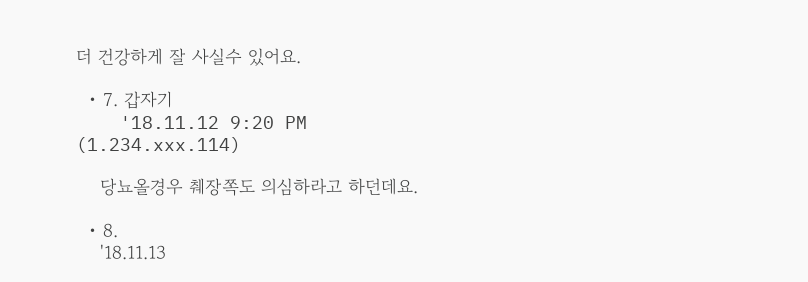더 건강하게 잘 사실수 있어요.

  • 7. 갑자기
    '18.11.12 9:20 PM (1.234.xxx.114)

    당뇨올경우 췌장쪽도 의심하라고 하던데요.

  • 8.
    '18.11.13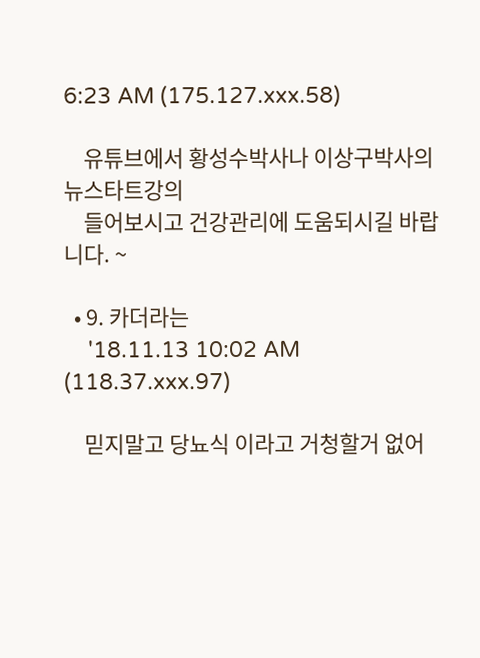6:23 AM (175.127.xxx.58)

    유튜브에서 황성수박사나 이상구박사의 뉴스타트강의
    들어보시고 건강관리에 도움되시길 바랍니다. ~

  • 9. 카더라는
    '18.11.13 10:02 AM (118.37.xxx.97)

    믿지말고 당뇨식 이라고 거청할거 없어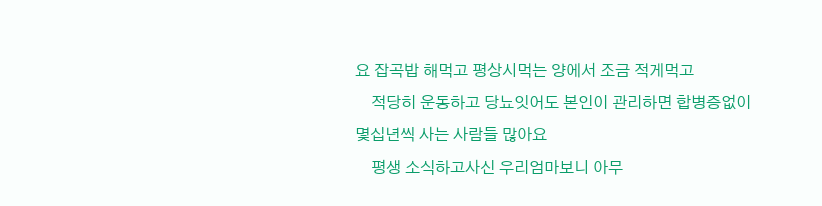요 잡곡밥 해먹고 평상시먹는 양에서 조금 적게먹고
    적당히 운동하고 당뇨잇어도 본인이 관리하면 합병증없이 몇십년씩 사는 사람들 많아요
    평생 소식하고사신 우리엄마보니 아무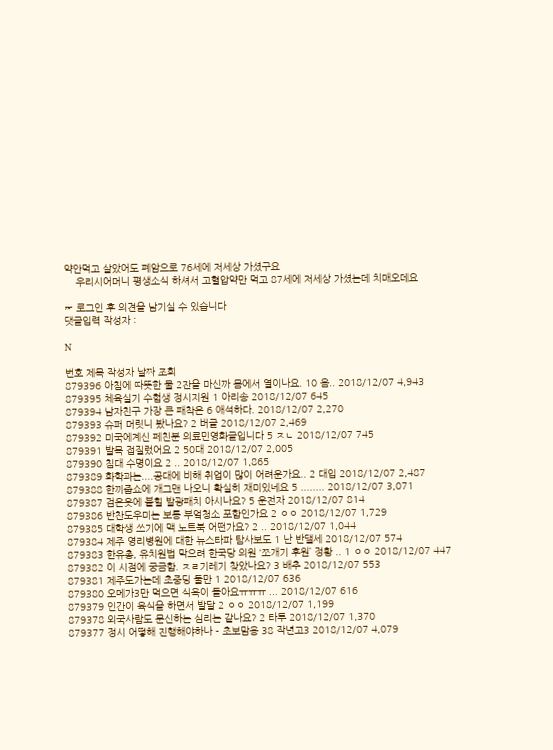약안먹고 살았어도 폐암으로 76세에 저세상 가셨구요
    우리시어머니 평생소식 하셔서 고혈압약만 먹고 87세에 저세상 가셨는데 치매오데요

☞ 로그인 후 의견을 남기실 수 있습니다
댓글입력 작성자 :

N

번호 제목 작성자 날짜 조회
879396 아침에 따뜻한 물 2잔을 마신까 몸에서 열이나요. 10 음.. 2018/12/07 4,943
879395 체육실기 수험생 정시지원 1 아리송 2018/12/07 645
879394 남자친구 가장 큰 패착은 6 애석하다. 2018/12/07 2,270
879393 슈퍼 머릿니 봤나요? 2 버글 2018/12/07 2,469
879392 미국에계신 페친분 의료민영화글입니다 5 ㅈㄴ 2018/12/07 745
879391 발목 접질렀어요 2 50대 2018/12/07 2,005
879390 침대 수명이요 2 .. 2018/12/07 1,865
879389 화학과는....공대에 비해 취업이 많이 어려운가요.. 2 대입 2018/12/07 2,487
879388 한끼줍쇼에 개그맨 나오니 확실히 재미있네요 5 ........ 2018/12/07 3,071
879387 검은옷에 붙힐 발광패치 아시나요? 5 운전자 2018/12/07 814
879386 반찬도우미는 보통 부엌청소 포함인가요 2 ㅇㅇ 2018/12/07 1,729
879385 대학생 쓰기에 맥 노트북 어떤가요? 2 .. 2018/12/07 1,044
879384 제주 영리병원에 대한 뉴스타파 탐사보도 1 난 반댈세 2018/12/07 574
879383 한유총, 유치원법 막으려 한국당 의원 ‘쪼개기 후원’ 정황 .. 1 ㅇㅇ 2018/12/07 447
879382 이 시점에 궁금함. ㅈㄹ기레기 찾았나요? 3 배추 2018/12/07 553
879381 제주도가는데 초중딩 둘만 1 2018/12/07 636
879380 오메가3만 먹으면 식욕이 돌아요ㅠㅠㅠ ... 2018/12/07 616
879379 인간이 육식을 하면서 발달 2 ㅇㅇ 2018/12/07 1,199
879378 외국사람도 문신하는 심리는 같나요? 2 타투 2018/12/07 1,370
879377 정시 어떻해 진행해야하나 - 초보맘용 38 작년고3 2018/12/07 4,079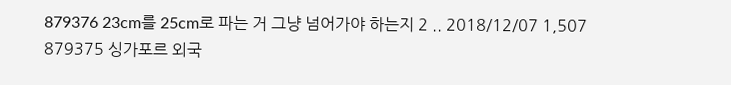879376 23cm를 25cm로 파는 거 그냥 넘어가야 하는지 2 .. 2018/12/07 1,507
879375 싱가포르 외국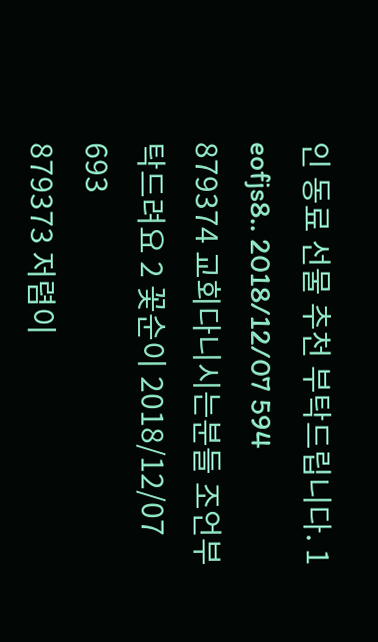인 동료 선물 추천 부탁드립니다. 1 eofjs8.. 2018/12/07 594
879374 교회다니시는분들 조언부탁드려요 2 꽃순이 2018/12/07 693
879373 저렴이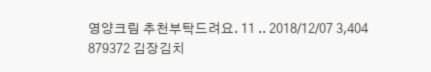영양크림 추천부탁드려요. 11 .. 2018/12/07 3,404
879372 김장김치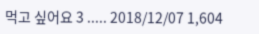먹고 싶어요 3 ..... 2018/12/07 1,604